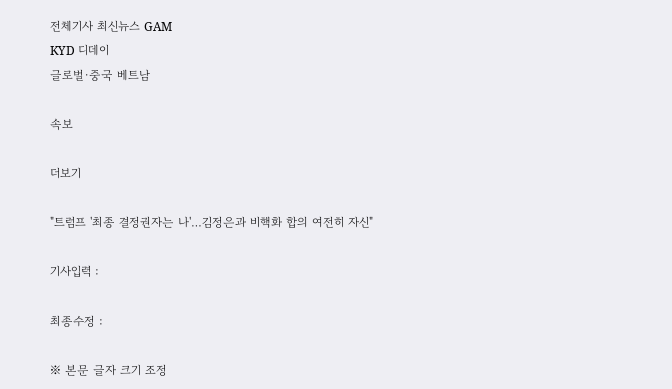전체기사 최신뉴스 GAM
KYD 디데이
글로벌·중국 베트남

속보

더보기

"트럼프 '최종 결정권자는 나'…김정은과 비핵화 합의 여전히 자신"

기사입력 :

최종수정 :

※ 본문 글자 크기 조정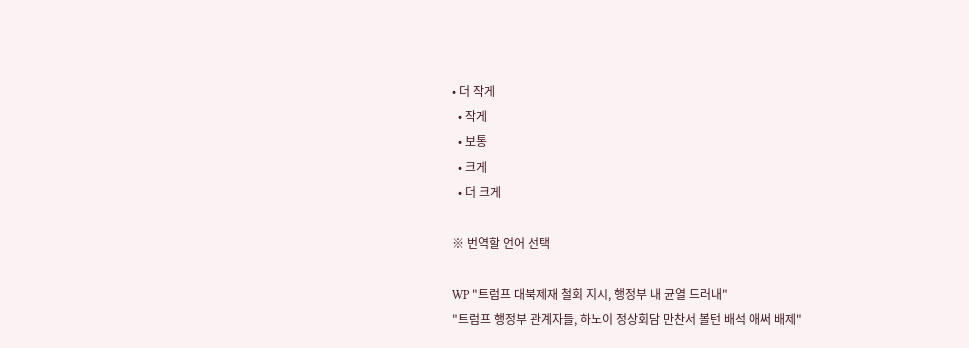• 더 작게
  • 작게
  • 보통
  • 크게
  • 더 크게

※ 번역할 언어 선택

WP "트럼프 대북제재 철회 지시, 행정부 내 균열 드러내"
"트럼프 행정부 관계자들, 하노이 정상회담 만찬서 볼턴 배석 애써 배제"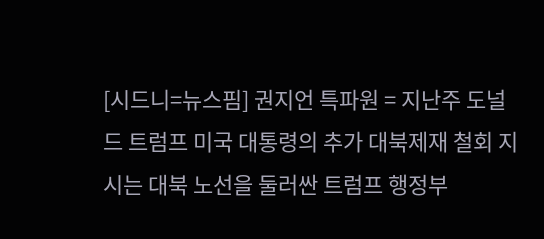[시드니=뉴스핌] 권지언 특파원 = 지난주 도널드 트럼프 미국 대통령의 추가 대북제재 철회 지시는 대북 노선을 둘러싼 트럼프 행정부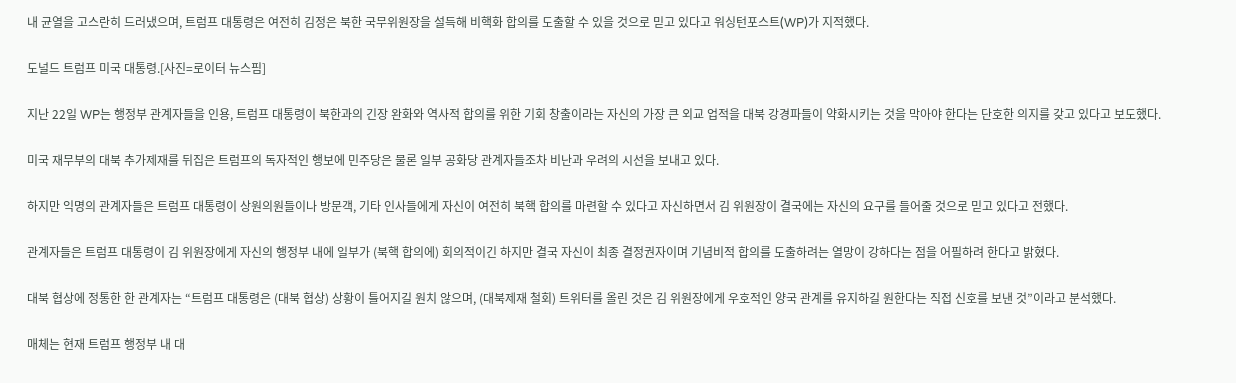내 균열을 고스란히 드러냈으며, 트럼프 대통령은 여전히 김정은 북한 국무위원장을 설득해 비핵화 합의를 도출할 수 있을 것으로 믿고 있다고 워싱턴포스트(WP)가 지적했다.

도널드 트럼프 미국 대통령.[사진=로이터 뉴스핌]

지난 22일 WP는 행정부 관계자들을 인용, 트럼프 대통령이 북한과의 긴장 완화와 역사적 합의를 위한 기회 창출이라는 자신의 가장 큰 외교 업적을 대북 강경파들이 약화시키는 것을 막아야 한다는 단호한 의지를 갖고 있다고 보도했다.

미국 재무부의 대북 추가제재를 뒤집은 트럼프의 독자적인 행보에 민주당은 물론 일부 공화당 관계자들조차 비난과 우려의 시선을 보내고 있다.

하지만 익명의 관계자들은 트럼프 대통령이 상원의원들이나 방문객, 기타 인사들에게 자신이 여전히 북핵 합의를 마련할 수 있다고 자신하면서 김 위원장이 결국에는 자신의 요구를 들어줄 것으로 믿고 있다고 전했다.

관계자들은 트럼프 대통령이 김 위원장에게 자신의 행정부 내에 일부가 (북핵 합의에) 회의적이긴 하지만 결국 자신이 최종 결정권자이며 기념비적 합의를 도출하려는 열망이 강하다는 점을 어필하려 한다고 밝혔다.

대북 협상에 정통한 한 관계자는 “트럼프 대통령은 (대북 협상) 상황이 틀어지길 원치 않으며, (대북제재 철회) 트위터를 올린 것은 김 위원장에게 우호적인 양국 관계를 유지하길 원한다는 직접 신호를 보낸 것”이라고 분석했다.

매체는 현재 트럼프 행정부 내 대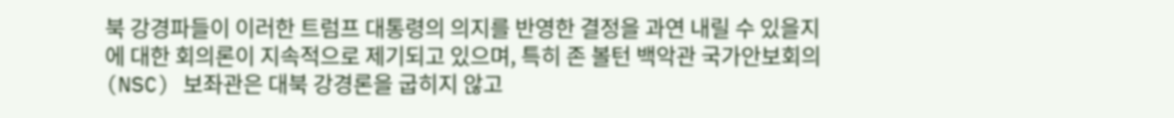북 강경파들이 이러한 트럼프 대통령의 의지를 반영한 결정을 과연 내릴 수 있을지에 대한 회의론이 지속적으로 제기되고 있으며, 특히 존 볼턴 백악관 국가안보회의(NSC) 보좌관은 대북 강경론을 굽히지 않고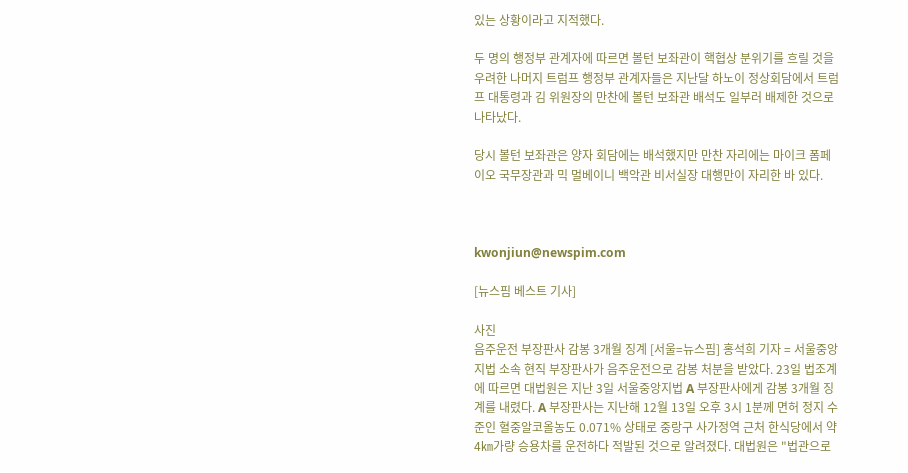있는 상황이라고 지적했다.

두 명의 행정부 관계자에 따르면 볼턴 보좌관이 핵협상 분위기를 흐릴 것을 우려한 나머지 트럼프 행정부 관계자들은 지난달 하노이 정상회담에서 트럼프 대통령과 김 위원장의 만찬에 볼턴 보좌관 배석도 일부러 배제한 것으로 나타났다.

당시 볼턴 보좌관은 양자 회담에는 배석했지만 만찬 자리에는 마이크 폼페이오 국무장관과 믹 멀베이니 백악관 비서실장 대행만이 자리한 바 있다.



kwonjiun@newspim.com

[뉴스핌 베스트 기사]

사진
음주운전 부장판사 감봉 3개월 징계 [서울=뉴스핌] 홍석희 기자 = 서울중앙지법 소속 현직 부장판사가 음주운전으로 감봉 처분을 받았다. 23일 법조계에 따르면 대법원은 지난 3일 서울중앙지법 A 부장판사에게 감봉 3개월 징계를 내렸다. A 부장판사는 지난해 12월 13일 오후 3시 1분께 면허 정지 수준인 혈중알코올농도 0.071% 상태로 중랑구 사가정역 근처 한식당에서 약 4㎞가량 승용차를 운전하다 적발된 것으로 알려졌다. 대법원은 "법관으로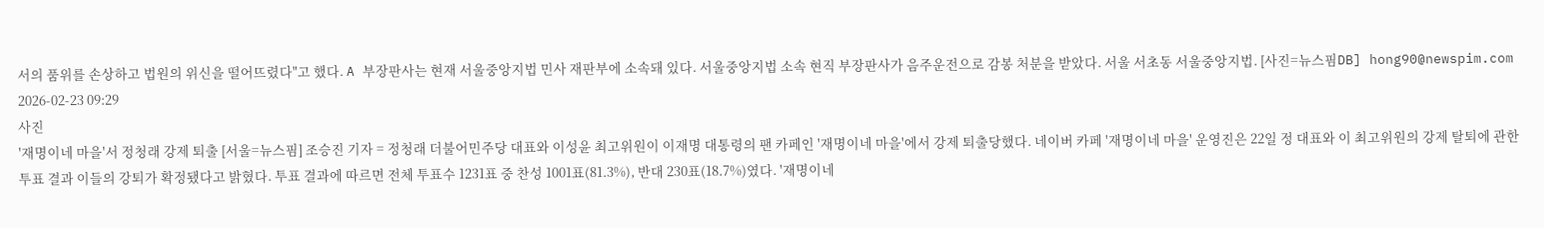서의 품위를 손상하고 법원의 위신을 떨어뜨렸다"고 했다. A 부장판사는 현재 서울중앙지법 민사 재판부에 소속돼 있다. 서울중앙지법 소속 현직 부장판사가 음주운전으로 감봉 처분을 받았다. 서울 서초동 서울중앙지법. [사진=뉴스핌DB] hong90@newspim.com 2026-02-23 09:29
사진
'재명이네 마을'서 정청래 강제 퇴출 [서울=뉴스핌] 조승진 기자 = 정청래 더불어민주당 대표와 이성윤 최고위원이 이재명 대통령의 팬 카페인 '재명이네 마을'에서 강제 퇴출당했다. 네이버 카페 '재명이네 마을' 운영진은 22일 정 대표와 이 최고위원의 강제 탈퇴에 관한 투표 결과 이들의 강퇴가 확정됐다고 밝혔다. 투표 결과에 따르면 전체 투표수 1231표 중 찬성 1001표(81.3%), 반대 230표(18.7%)였다. '재명이네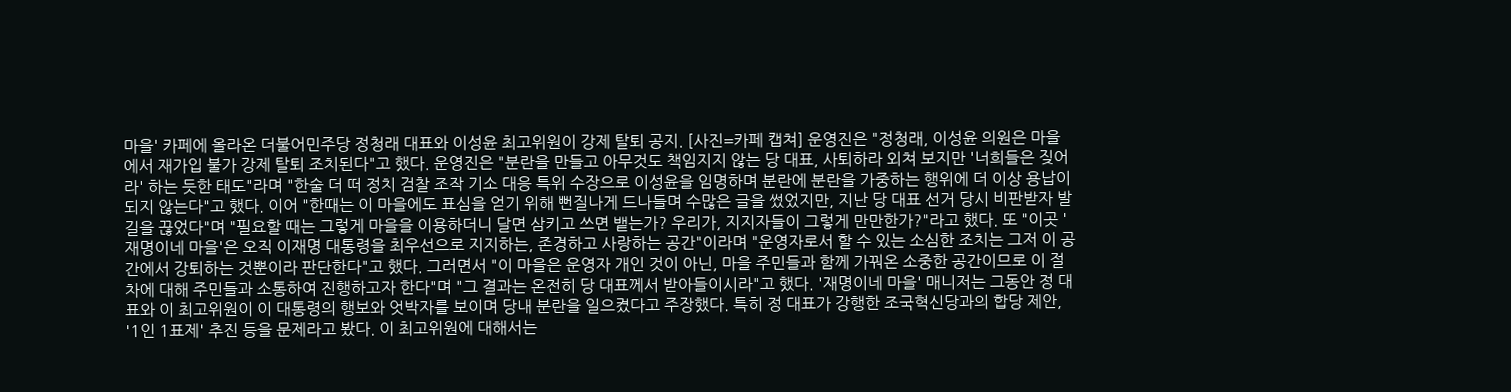마을' 카페에 올라온 더불어민주당 정청래 대표와 이성윤 최고위원이 강제 탈퇴 공지. [사진=카페 캡쳐] 운영진은 "정청래, 이성윤 의원은 마을에서 재가입 불가 강제 탈퇴 조치된다"고 했다. 운영진은 "분란을 만들고 아무것도 책임지지 않는 당 대표, 사퇴하라 외쳐 보지만 '너희들은 짖어라' 하는 듯한 태도"라며 "한술 더 떠 정치 검찰 조작 기소 대응 특위 수장으로 이성윤을 임명하며 분란에 분란을 가중하는 행위에 더 이상 용납이 되지 않는다"고 했다. 이어 "한때는 이 마을에도 표심을 얻기 위해 뻔질나게 드나들며 수많은 글을 썼었지만, 지난 당 대표 선거 당시 비판받자 발길을 끊었다"며 "필요할 때는 그렇게 마을을 이용하더니 달면 삼키고 쓰면 뱉는가? 우리가, 지지자들이 그렇게 만만한가?"라고 했다. 또 "이곳 '재명이네 마을'은 오직 이재명 대통령을 최우선으로 지지하는, 존경하고 사랑하는 공간"이라며 "운영자로서 할 수 있는 소심한 조치는 그저 이 공간에서 강퇴하는 것뿐이라 판단한다"고 했다. 그러면서 "이 마을은 운영자 개인 것이 아닌, 마을 주민들과 함께 가꿔온 소중한 공간이므로 이 절차에 대해 주민들과 소통하여 진행하고자 한다"며 "그 결과는 온전히 당 대표께서 받아들이시라"고 했다. '재명이네 마을' 매니저는 그동안 정 대표와 이 최고위원이 이 대통령의 행보와 엇박자를 보이며 당내 분란을 일으켰다고 주장했다. 특히 정 대표가 강행한 조국혁신당과의 합당 제안, '1인 1표제' 추진 등을 문제라고 봤다. 이 최고위원에 대해서는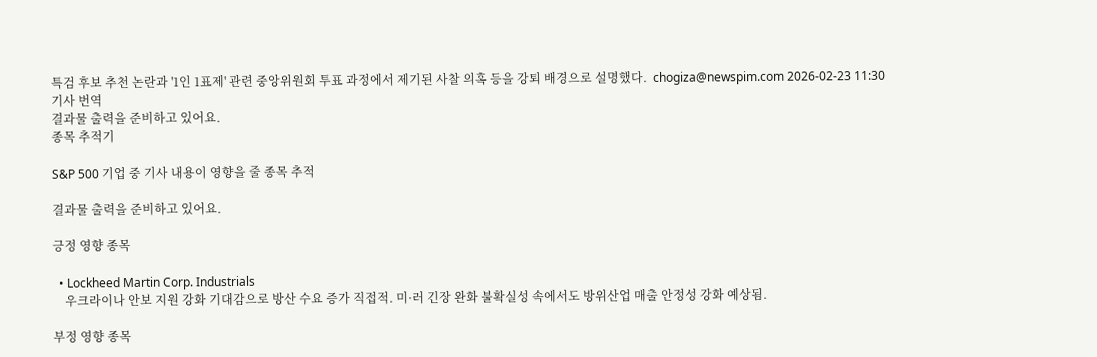특검 후보 추천 논란과 '1인 1표제' 관련 중앙위원회 투표 과정에서 제기된 사찰 의혹 등을 강퇴 배경으로 설명했다.  chogiza@newspim.com 2026-02-23 11:30
기사 번역
결과물 출력을 준비하고 있어요.
종목 추적기

S&P 500 기업 중 기사 내용이 영향을 줄 종목 추적

결과물 출력을 준비하고 있어요.

긍정 영향 종목

  • Lockheed Martin Corp. Industrials
    우크라이나 안보 지원 강화 기대감으로 방산 수요 증가 직접적. 미·러 긴장 완화 불확실성 속에서도 방위산업 매출 안정성 강화 예상됨.

부정 영향 종목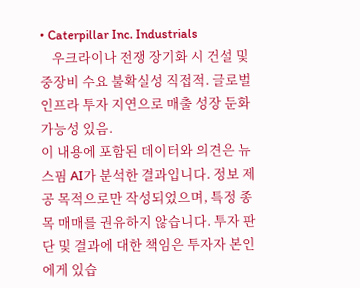• Caterpillar Inc. Industrials
    우크라이나 전쟁 장기화 시 건설 및 중장비 수요 불확실성 직접적. 글로벌 인프라 투자 지연으로 매출 성장 둔화 가능성 있음.
이 내용에 포함된 데이터와 의견은 뉴스핌 AI가 분석한 결과입니다. 정보 제공 목적으로만 작성되었으며, 특정 종목 매매를 권유하지 않습니다. 투자 판단 및 결과에 대한 책임은 투자자 본인에게 있습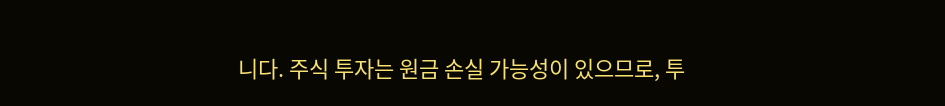니다. 주식 투자는 원금 손실 가능성이 있으므로, 투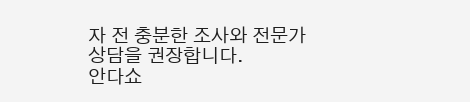자 전 충분한 조사와 전문가 상담을 권장합니다.
안다쇼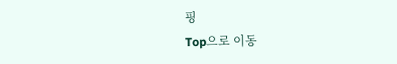핑
Top으로 이동